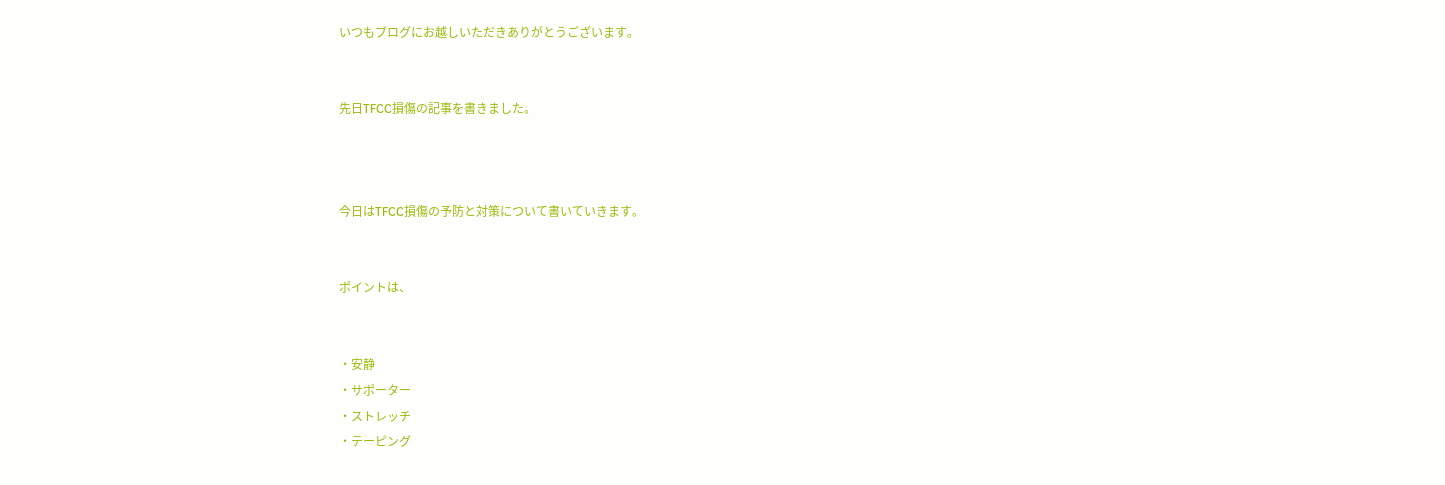いつもブログにお越しいただきありがとうございます。


先日TFCC損傷の記事を書きました。



今日はTFCC損傷の予防と対策について書いていきます。


ポイントは、


・安静
・サポーター
・ストレッチ
・テーピング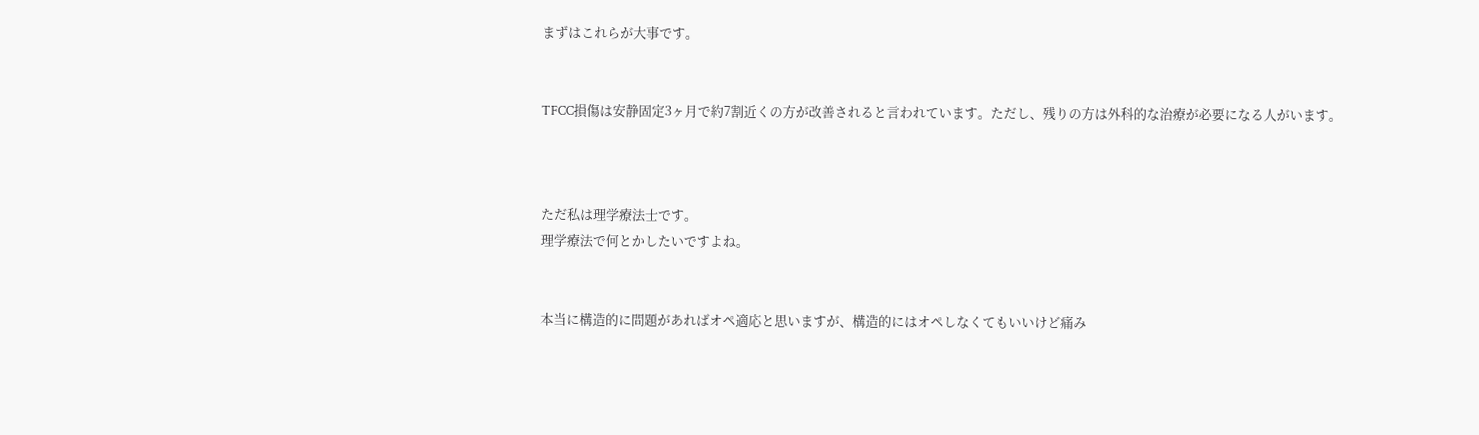まずはこれらが大事です。


TFCC損傷は安静固定3ヶ月で約7割近くの方が改善されると言われています。ただし、残りの方は外科的な治療が必要になる人がいます。



ただ私は理学療法士です。
理学療法で何とかしたいですよね。


本当に構造的に問題があればオペ適応と思いますが、構造的にはオペしなくてもいいけど痛み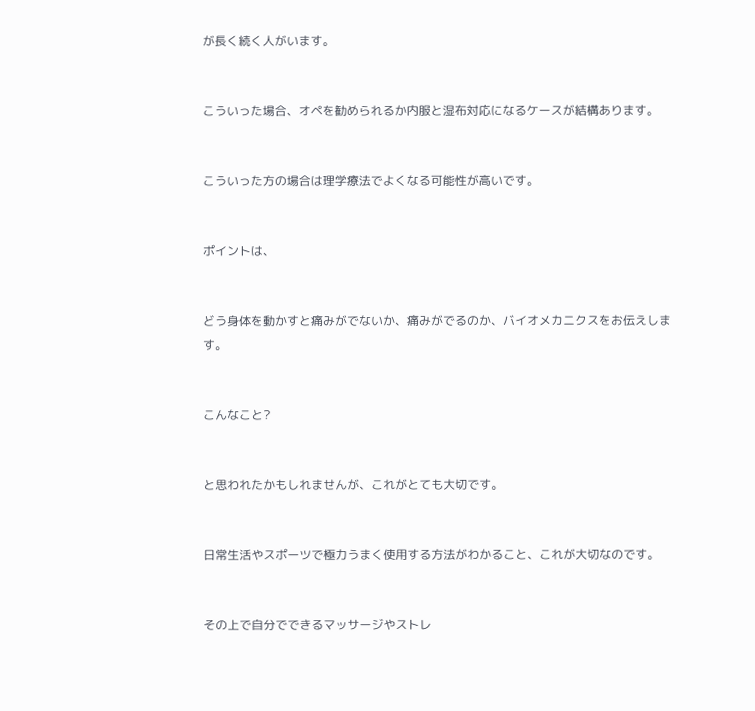が長く続く人がいます。


こういった場合、オペを勧められるか内服と湿布対応になるケースが結構あります。


こういった方の場合は理学療法でよくなる可能性が高いです。


ポイントは、


どう身体を動かすと痛みがでないか、痛みがでるのか、バイオメカニクスをお伝えします。


こんなこと?


と思われたかもしれませんが、これがとても大切です。


日常生活やスポーツで極力うまく使用する方法がわかること、これが大切なのです。


その上で自分でできるマッサージやストレ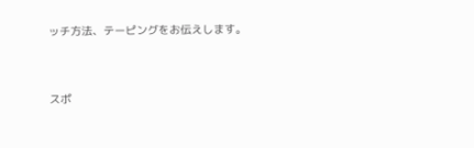ッチ方法、テーピングをお伝えします。


スポ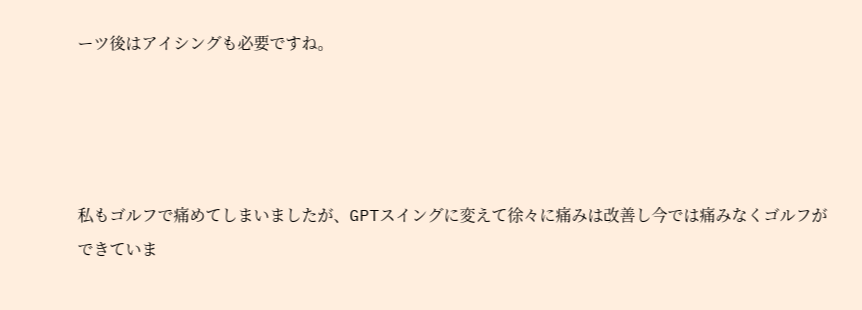ーツ後はアイシングも必要ですね。




私もゴルフで痛めてしまいましたが、GPTスイングに変えて徐々に痛みは改善し今では痛みなくゴルフができていま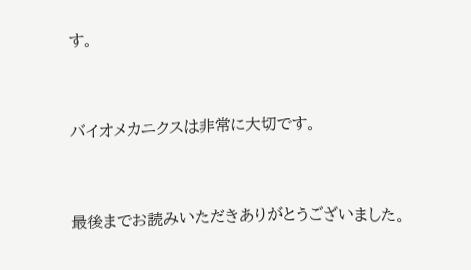す。


バイオメカニクスは非常に大切です。


最後までお読みいただきありがとうございました。